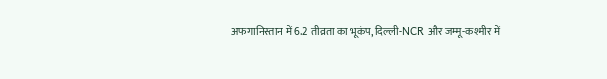अफगानिस्तान में 6.2 तीव्रता का भूकंप, दिल्ली-NCR और जम्मू-कश्मीर में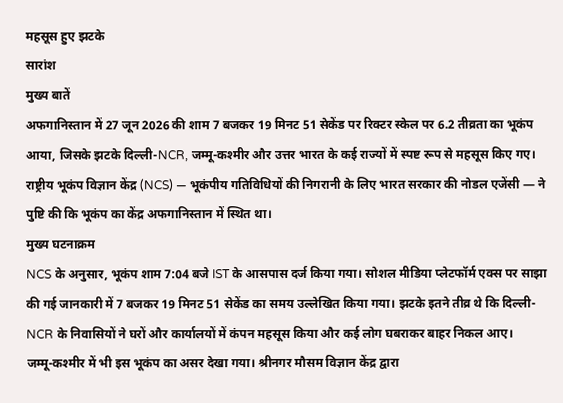महसूस हुए झटके
सारांश
मुख्य बातें
अफगानिस्तान में 27 जून 2026 की शाम 7 बजकर 19 मिनट 51 सेकेंड पर रिक्टर स्केल पर 6.2 तीव्रता का भूकंप आया, जिसके झटके दिल्ली-NCR, जम्मू-कश्मीर और उत्तर भारत के कई राज्यों में स्पष्ट रूप से महसूस किए गए। राष्ट्रीय भूकंप विज्ञान केंद्र (NCS) — भूकंपीय गतिविधियों की निगरानी के लिए भारत सरकार की नोडल एजेंसी — ने पुष्टि की कि भूकंप का केंद्र अफगानिस्तान में स्थित था।
मुख्य घटनाक्रम
NCS के अनुसार, भूकंप शाम 7:04 बजे IST के आसपास दर्ज किया गया। सोशल मीडिया प्लेटफॉर्म एक्स पर साझा की गई जानकारी में 7 बजकर 19 मिनट 51 सेकेंड का समय उल्लेखित किया गया। झटके इतने तीव्र थे कि दिल्ली-NCR के निवासियों ने घरों और कार्यालयों में कंपन महसूस किया और कई लोग घबराकर बाहर निकल आए।
जम्मू-कश्मीर में भी इस भूकंप का असर देखा गया। श्रीनगर मौसम विज्ञान केंद्र द्वारा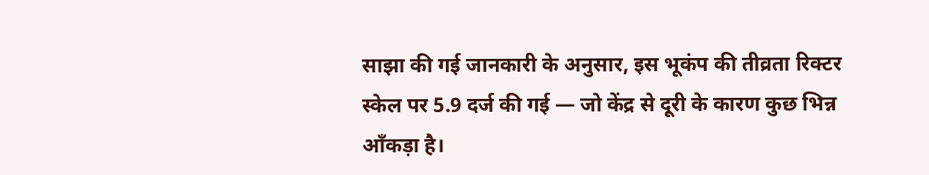साझा की गई जानकारी के अनुसार, इस भूकंप की तीव्रता रिक्टर स्केल पर 5.9 दर्ज की गई — जो केंद्र से दूरी के कारण कुछ भिन्न आँकड़ा है।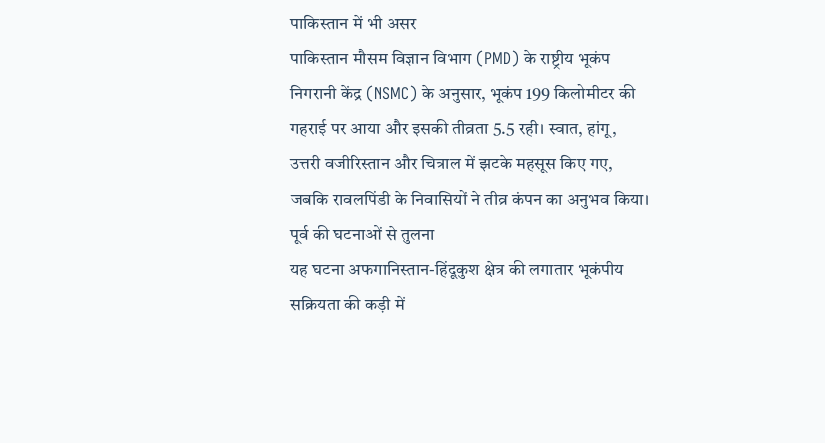पाकिस्तान में भी असर
पाकिस्तान मौसम विज्ञान विभाग (PMD) के राष्ट्रीय भूकंप निगरानी केंद्र (NSMC) के अनुसार, भूकंप 199 किलोमीटर की गहराई पर आया और इसकी तीव्रता 5.5 रही। स्वात, हांगू, उत्तरी वजीरिस्तान और चित्राल में झटके महसूस किए गए, जबकि रावलपिंडी के निवासियों ने तीव्र कंपन का अनुभव किया।
पूर्व की घटनाओं से तुलना
यह घटना अफगानिस्तान-हिंदूकुश क्षेत्र की लगातार भूकंपीय सक्रियता की कड़ी में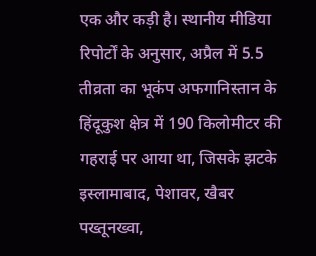एक और कड़ी है। स्थानीय मीडिया रिपोर्टों के अनुसार, अप्रैल में 5.5 तीव्रता का भूकंप अफगानिस्तान के हिंदूकुश क्षेत्र में 190 किलोमीटर की गहराई पर आया था, जिसके झटके इस्लामाबाद, पेशावर, खैबर पख्तूनख्वा,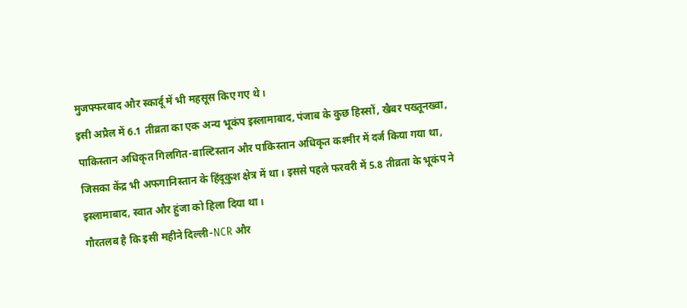मुजफ्फरबाद और स्कार्दू में भी महसूस किए गए थे।
इसी अप्रैल में 6.1 तीव्रता का एक अन्य भूकंप इस्लामाबाद, पंजाब के कुछ हिस्सों, खैबर पख्तूनख्वा, पाकिस्तान अधिकृत गिलगित-बाल्टिस्तान और पाकिस्तान अधिकृत कश्मीर में दर्ज किया गया था, जिसका केंद्र भी अफगानिस्तान के हिंदूकुश क्षेत्र में था। इससे पहले फरवरी में 5.8 तीव्रता के भूकंप ने इस्लामाबाद, स्वात और हुंजा को हिला दिया था।
गौरतलब है कि इसी महीने दिल्ली-NCR और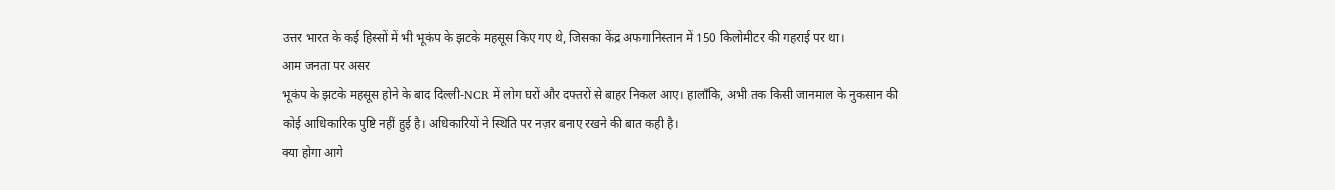उत्तर भारत के कई हिस्सों में भी भूकंप के झटके महसूस किए गए थे, जिसका केंद्र अफगानिस्तान में 150 किलोमीटर की गहराई पर था।
आम जनता पर असर
भूकंप के झटके महसूस होने के बाद दिल्ली-NCR में लोग घरों और दफ्तरों से बाहर निकल आए। हालाँकि, अभी तक किसी जानमाल के नुकसान की कोई आधिकारिक पुष्टि नहीं हुई है। अधिकारियों ने स्थिति पर नज़र बनाए रखने की बात कही है।
क्या होगा आगे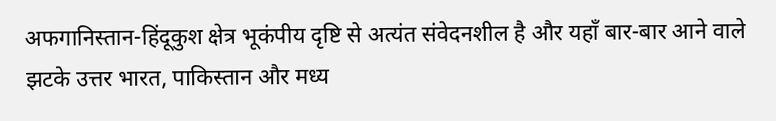अफगानिस्तान-हिंदूकुश क्षेत्र भूकंपीय दृष्टि से अत्यंत संवेदनशील है और यहाँ बार-बार आने वाले झटके उत्तर भारत, पाकिस्तान और मध्य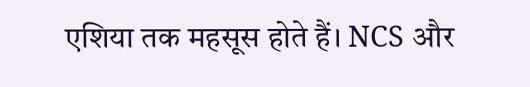एशिया तक महसूस होते हैं। NCS और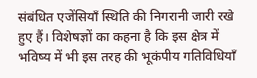संबंधित एजेंसियाँ स्थिति की निगरानी जारी रखे हुए हैं। विशेषज्ञों का कहना है कि इस क्षेत्र में भविष्य में भी इस तरह की भूकंपीय गतिविधियाँ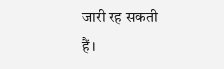जारी रह सकती हैं।